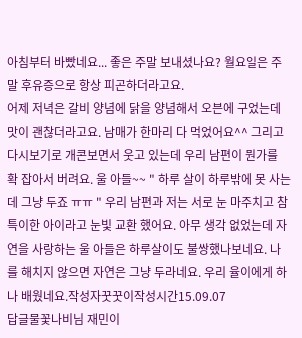아침부터 바빴네요... 좋은 주말 보내셨나요? 월요일은 주말 후유증으로 항상 피곤하더라고요.
어제 저녁은 갈비 양념에 닭을 양념해서 오븐에 구었는데 맛이 괜찮더라고요. 남매가 한마리 다 먹었어요^^ 그리고 다시보기로 개콘보면서 웃고 있는데 우리 남편이 뭔가를 확 잡아서 버려요. 울 아들~~ " 하루 살이 하루밖에 못 사는데 그냥 두죠 ㅠㅠ " 우리 남편과 저는 서로 눈 마주치고 참 특이한 아이라고 눈빛 교환 했어요. 아무 생각 없었는데 자연을 사랑하는 울 아들은 하루살이도 불쌍했나보네요. 나를 해치지 않으면 자연은 그냥 두라네요. 우리 율이에게 하나 배웠네요.작성자꿋꿋이작성시간15.09.07
답글물꽃나비님 재민이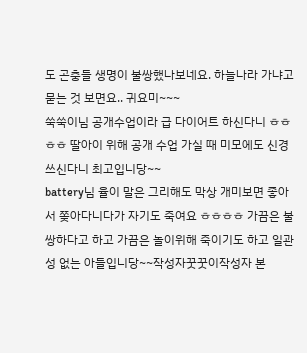도 곤충들 생명이 불쌍했나보네요. 하늘나라 가냐고 묻는 것 보면요.. 귀요미~~~
쑥쑥이님 공개수업이라 급 다이어트 하신다니 ㅎㅎㅎㅎ 딸아이 위해 공개 수업 가실 때 미모에도 신경쓰신다니 최고입니당~~
battery님 율이 말은 그리해도 막상 개미보면 좋아서 쫒아다니다가 자기도 죽여요 ㅎㅎㅎㅎ 가끔은 불쌍하다고 하고 가끔은 놀이위해 죽이기도 하고 일관성 없는 아들입니당~~작성자꿋꿋이작성자 본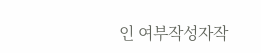인 여부작성자작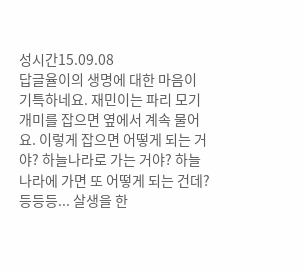성시간15.09.08
답글율이의 생명에 대한 마음이 기특하네요. 재민이는 파리 모기 개미를 잡으면 옆에서 계속 물어요. 이렇게 잡으면 어떻게 되는 거야? 하늘나라로 가는 거야? 하늘 나라에 가면 또 어떻게 되는 건데? 등등등... 살생을 한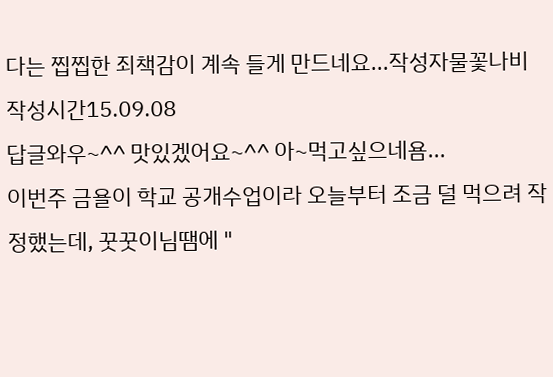다는 찝찝한 죄책감이 계속 들게 만드네요...작성자물꽃나비작성시간15.09.08
답글와우~^^ 맛있겠어요~^^ 아~먹고싶으네욤...
이번주 금욜이 학교 공개수업이라 오늘부터 조금 덜 먹으려 작정했는데, 꿋꿋이님땜에 "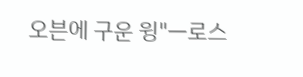오븐에 구운 윙"ㅡ로스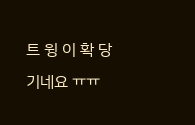트 윙 이 확 당기네요 ㅠㅠ